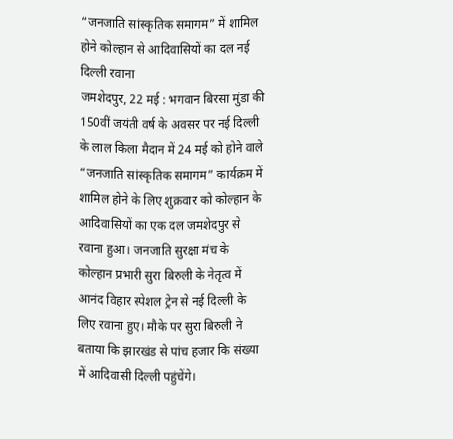“जनजाति सांस्कृतिक समागम” में शामिल होने कोल्हान से आदिवासियों का दल नई दिल्ली रवाना
जमशेदपुर, 22 मई : भगवान बिरसा मुंडा की 150वीं जयंती वर्ष के अवसर पर नई दिल्ली के लाल किला मैदान में 24 मई को होने वाले “जनजाति सांस्कृतिक समागम” कार्यक्रम में शामिल होने के लिए शुक्रवार को कोल्हान के आदिवासियों का एक दल जमशेदपुर से रवाना हुआ। जनजाति सुरक्षा मंच के कोल्हान प्रभारी सुरा बिरुली के नेतृत्व में आनंद विहार स्पेशल ट्रेन से नई दिल्ली के लिए रवाना हुए। मौके पर सुरा बिरुली ने बताया कि झारखंड से पांच हजार कि संख्या में आदिवासी दिल्ली पहुंचेंगे।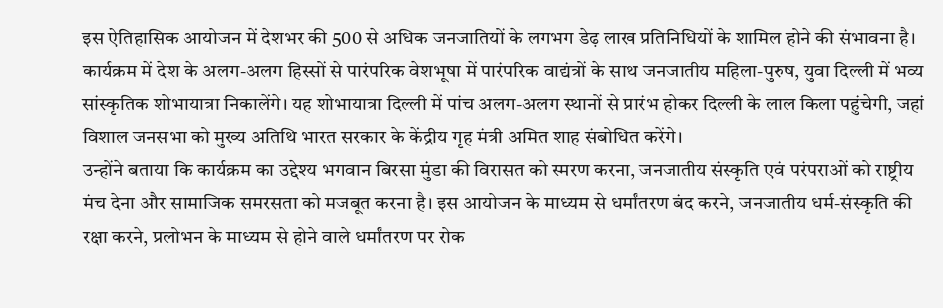इस ऐतिहासिक आयोजन में देशभर की 500 से अधिक जनजातियों के लगभग डेढ़ लाख प्रतिनिधियों के शामिल होने की संभावना है। कार्यक्रम में देश के अलग-अलग हिस्सों से पारंपरिक वेशभूषा में पारंपरिक वाद्यंत्रों के साथ जनजातीय महिला-पुरुष, युवा दिल्ली में भव्य सांस्कृतिक शोभायात्रा निकालेंगे। यह शोभायात्रा दिल्ली में पांच अलग-अलग स्थानों से प्रारंभ होकर दिल्ली के लाल किला पहुंचेगी, जहां विशाल जनसभा को मुख्य अतिथि भारत सरकार के केंद्रीय गृह मंत्री अमित शाह संबोधित करेंगे।
उन्होंने बताया कि कार्यक्रम का उद्देश्य भगवान बिरसा मुंडा की विरासत को स्मरण करना, जनजातीय संस्कृति एवं परंपराओं को राष्ट्रीय मंच देना और सामाजिक समरसता को मजबूत करना है। इस आयोजन के माध्यम से धर्मांतरण बंद करने, जनजातीय धर्म-संस्कृति की रक्षा करने, प्रलोभन के माध्यम से होने वाले धर्मांतरण पर रोक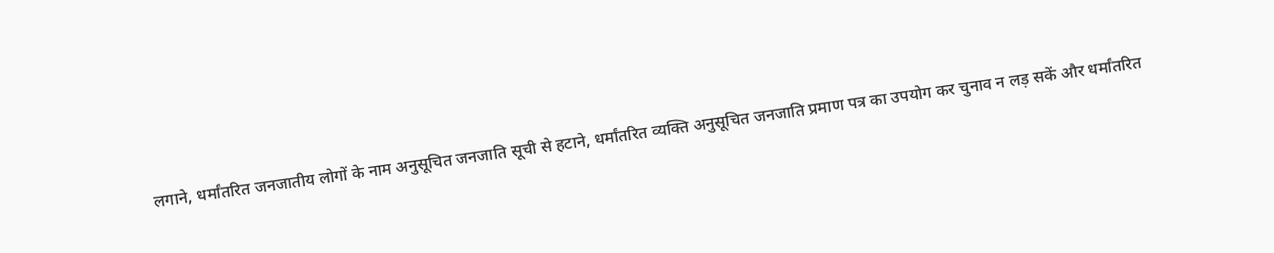लगाने, धर्मांतरित जनजातीय लोगों के नाम अनुसूचित जनजाति सूची से हटाने, धर्मांतरित व्यक्ति अनुसूचित जनजाति प्रमाण पत्र का उपयोग कर चुनाव न लड़ सकें और धर्मांतरित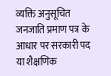व्यक्ति अनुसूचित जनजाति प्रमाण पत्र के आधार पर सरकारी पद या शैक्षणिक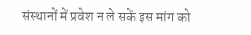संस्थानों में प्रवेश न ले सकें इस मांग को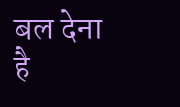बल देना है